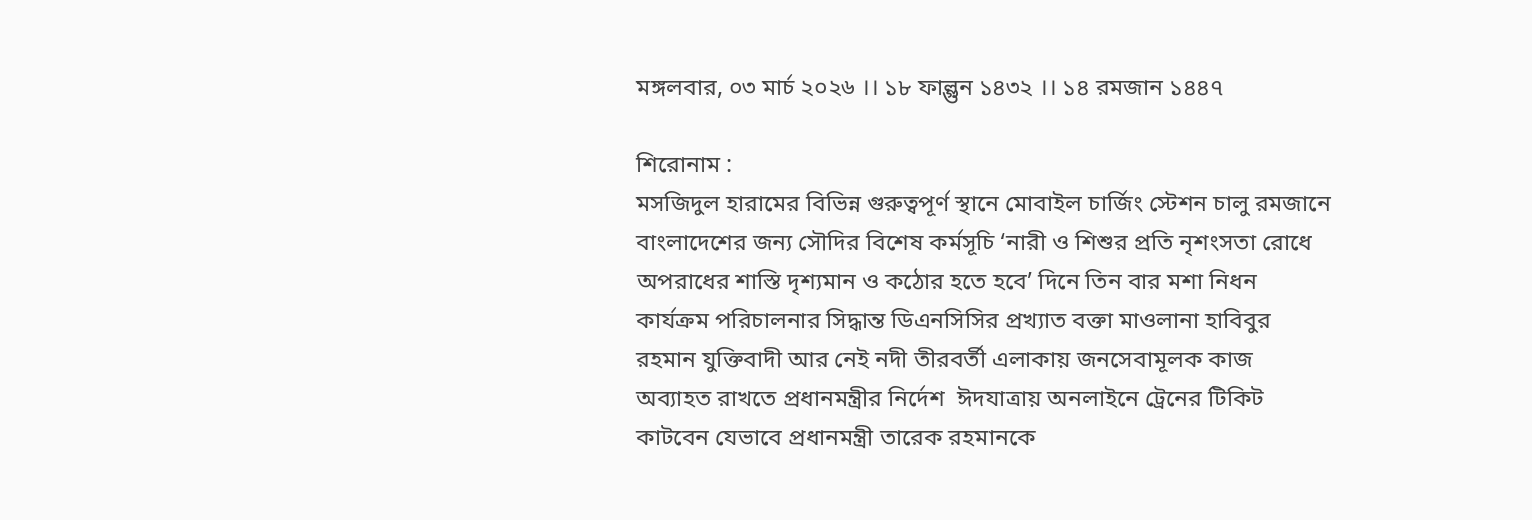মঙ্গলবার, ০৩ মার্চ ২০২৬ ।। ১৮ ফাল্গুন ১৪৩২ ।। ১৪ রমজান ১৪৪৭

শিরোনাম :
মসজিদুল হারামের বিভিন্ন গুরুত্বপূর্ণ স্থানে মোবাইল চার্জিং স্টেশন চালু রমজানে বাংলাদেশের জন্য সৌদির বিশেষ কর্মসূচি ‘নারী ও শিশুর প্রতি নৃশংসতা রোধে অপরাধের শাস্তি দৃশ্যমান ও কঠোর হতে হবে’ দিনে তিন বার মশা নিধন কার্যক্রম পরিচালনার সিদ্ধান্ত ডিএনসিসির প্রখ্যাত বক্তা মাওলানা হাবিবুর রহমান যুক্তিবাদী আর নেই নদী তীরবর্তী এলাকায় জনসেবামূলক কাজ অব্যাহত রাখতে প্রধানমন্ত্রীর নির্দেশ  ঈদযাত্রায় অনলাইনে ট্রেনের টিকিট কাটবেন যেভাবে প্রধানমন্ত্রী তারেক রহমানকে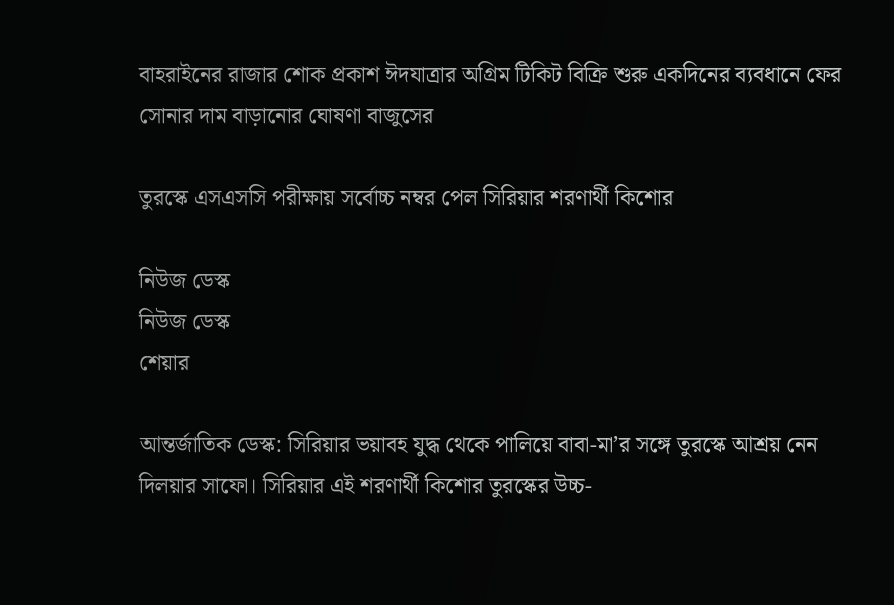বাহরাইনের রাজার শোক প্রকাশ ঈদযাত্রার অগ্রিম টিকিট বিক্রি শুরু একদিনের ব্যবধানে ফের সোনার দাম বাড়ানোর ঘোষণা বাজুসের

তুরস্কে এসএসসি পরীক্ষায় সর্বোচ্চ নম্বর পেল সিরিয়ার শরণার্থী কিশোর

নিউজ ডেস্ক
নিউজ ডেস্ক
শেয়ার

আন্তর্জাতিক ডেস্ক: সিরিয়ার ভয়াবহ যুদ্ধ থেকে পালিয়ে বাবা-মা’র সঙ্গে তুরস্কে আশ্রয় নেন দিলয়ার সাফো। সিরিয়ার এই শরণার্থী কিশোর তুরস্কের উচ্চ-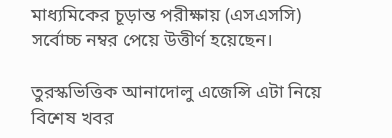মাধ্যমিকের চূড়ান্ত পরীক্ষায় (এসএসসি) সর্বোচ্চ নম্বর পেয়ে উত্তীর্ণ হয়েছেন।

তুরস্কভিত্তিক আনাদোলু এজেন্সি এটা নিয়ে বিশেষ খবর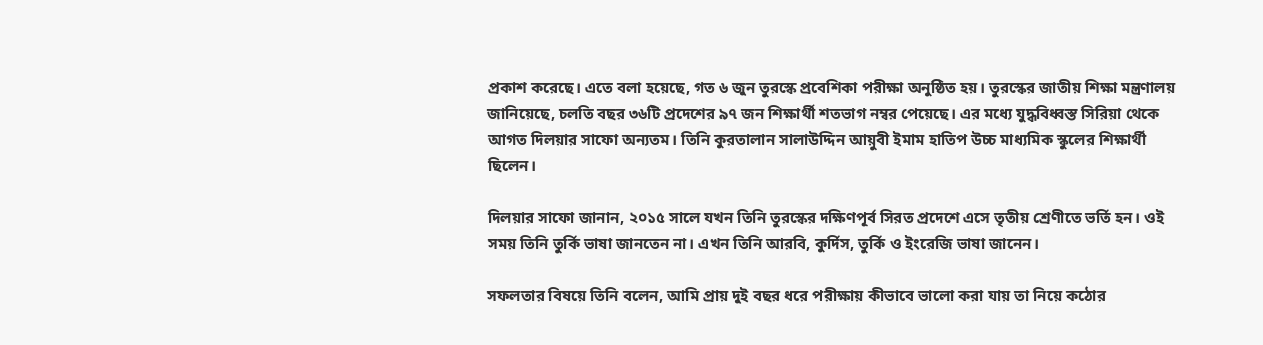প্রকাশ করেছে। এতে বলা হয়েছে, গত ৬ জুন তুরস্কে প্রবেশিকা পরীক্ষা অনুষ্ঠিত হয়। তুরস্কের জাতীয় শিক্ষা মন্ত্রণালয় জানিয়েছে, চলতি বছর ৩৬টি প্রদেশের ৯৭ জন শিক্ষার্থী শতভাগ নম্বর পেয়েছে। এর মধ্যে যুদ্ধবিধ্বস্ত সিরিয়া থেকে আগত দিলয়ার সাফো অন্যতম। তিনি কুরতালান সালাউদ্দিন আয়ুবী ইমাম হাতিপ উচ্চ মাধ্যমিক স্কুলের শিক্ষার্থী ছিলেন।

দিলয়ার সাফো জানান, ২০১৫ সালে যখন তিনি তুরস্কের দক্ষিণপূর্ব সিরত প্রদেশে এসে তৃতীয় শ্রেণীতে ভর্তি হন। ওই সময় তিনি তুর্কি ভাষা জানতেন না। এখন তিনি আরবি, কুর্দিস, তুর্কি ও ইংরেজি ভাষা জানেন।

সফলতার বিষয়ে তিনি বলেন, আমি প্রায় দুই বছর ধরে পরীক্ষায় কীভাবে ভালো করা যায় তা নিয়ে কঠোর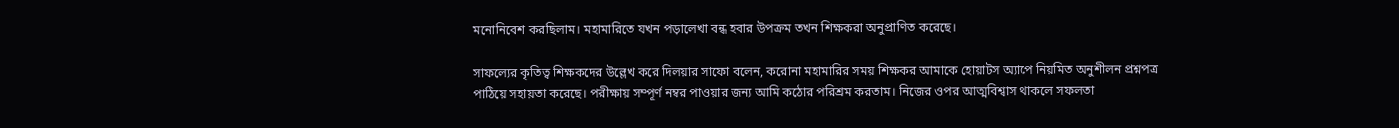মনোনিবেশ করছিলাম। মহামারিতে যখন পড়ালেখা বন্ধ হবার উপক্রম তখন শিক্ষকরা অনুপ্রাণিত করেছে।

সাফল্যের কৃতিত্ব শিক্ষকদের উল্লেখ করে দিলয়ার সাফো বলেন, করোনা মহামারির সময় শিক্ষকর আমাকে হোয়াটস অ্যাপে নিয়মিত অনুশীলন প্রশ্নপত্র পাঠিয়ে সহায়তা করেছে। পরীক্ষায় সম্পূর্ণ নম্বর পাওয়ার জন্য আমি কঠোর পরিশ্রম করতাম। নিজের ওপর আত্মবিশ্বাস থাকলে সফলতা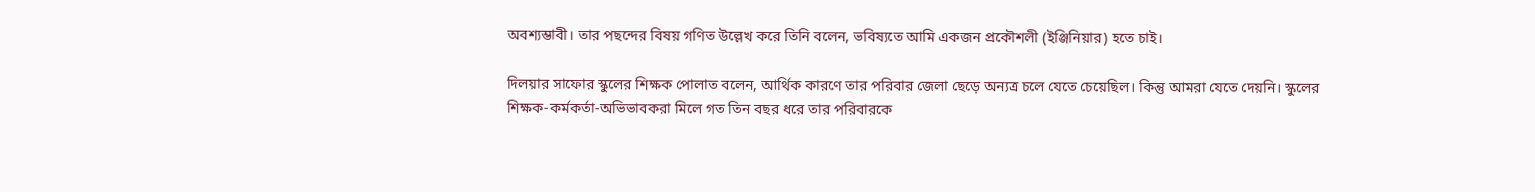অবশ্যম্ভাবী। তার পছন্দের বিষয় গণিত উল্লেখ করে তিনি বলেন, ভবিষ্যতে আমি একজন প্রকৌশলী (ইঞ্জিনিয়ার) হতে চাই।

দিলয়ার সাফোর স্কুলের শিক্ষক পোলাত বলেন, আর্থিক কারণে তার পরিবার জেলা ছেড়ে অন্যত্র চলে যেতে চেয়েছিল। কিন্তু আমরা যেতে দেয়নি। স্কুলের শিক্ষক-কর্মকর্তা-অভিভাবকরা মিলে গত তিন বছর ধরে তার পরিবারকে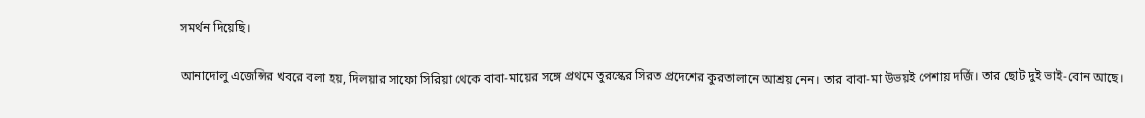সমর্থন দিয়েছি।

আনাদোলু এজেন্সির খবরে বলা হয়, দিলয়ার সাফো সিরিয়া থেকে বাবা-মায়ের সঙ্গে প্রথমে তুরস্কের সিরত প্রদেশের কুরতালানে আশ্রয় নেন। তার বাবা-মা উভয়ই পেশায় দর্জি। তার ছোট দুই ভাই-বোন আছে।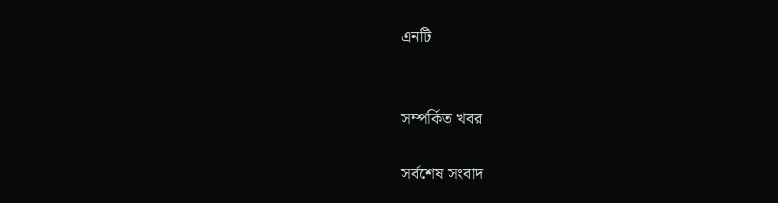এনটি


সম্পর্কিত খবর

সর্বশেষ সংবাদ